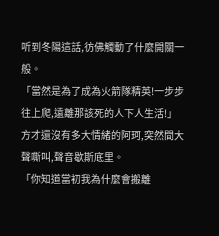听到冬陽這話,彷佛觸動了什麼開關一般。
「當然是為了成為火箭隊精英!一步步往上爬,遠離那該死的人下人生活!」
方才還沒有多大情緒的阿珂,突然間大聲嘶叫,聲音歇斯底里。
「你知道當初我為什麼會搬離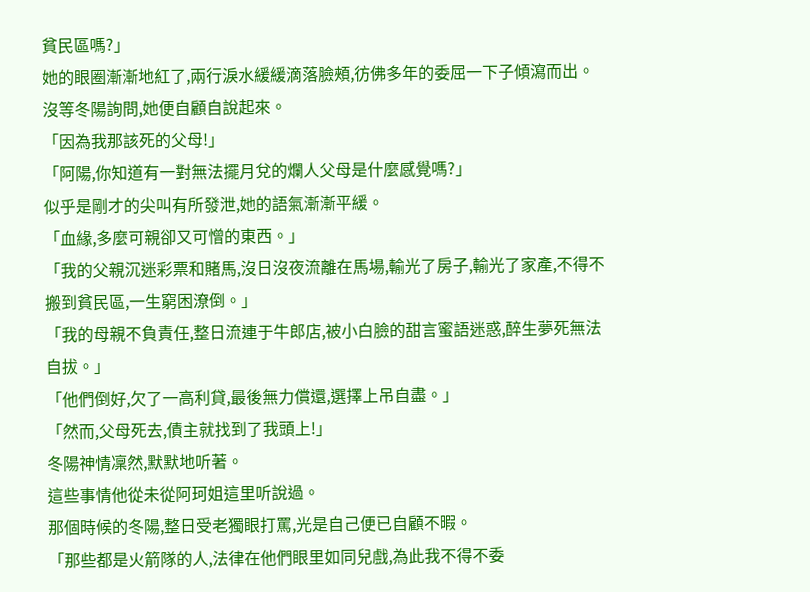貧民區嗎?」
她的眼圈漸漸地紅了,兩行淚水緩緩滴落臉頰,彷佛多年的委屈一下子傾瀉而出。
沒等冬陽詢問,她便自顧自說起來。
「因為我那該死的父母!」
「阿陽,你知道有一對無法擺月兌的爛人父母是什麼感覺嗎?」
似乎是剛才的尖叫有所發泄,她的語氣漸漸平緩。
「血緣,多麼可親卻又可憎的東西。」
「我的父親沉迷彩票和賭馬,沒日沒夜流離在馬場,輸光了房子,輸光了家產,不得不搬到貧民區,一生窮困潦倒。」
「我的母親不負責任,整日流連于牛郎店,被小白臉的甜言蜜語迷惑,醉生夢死無法自拔。」
「他們倒好,欠了一高利貸,最後無力償還,選擇上吊自盡。」
「然而,父母死去,債主就找到了我頭上!」
冬陽神情凜然,默默地听著。
這些事情他從未從阿珂姐這里听說過。
那個時候的冬陽,整日受老獨眼打罵,光是自己便已自顧不暇。
「那些都是火箭隊的人,法律在他們眼里如同兒戲,為此我不得不委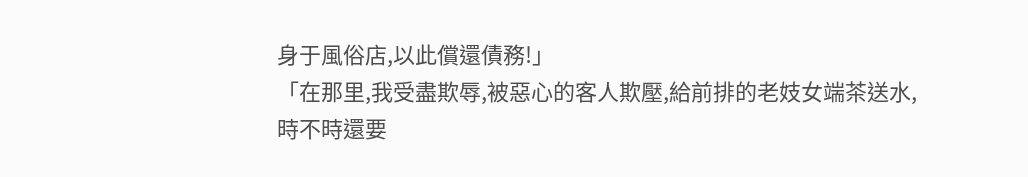身于風俗店,以此償還債務!」
「在那里,我受盡欺辱,被惡心的客人欺壓,給前排的老妓女端茶送水,時不時還要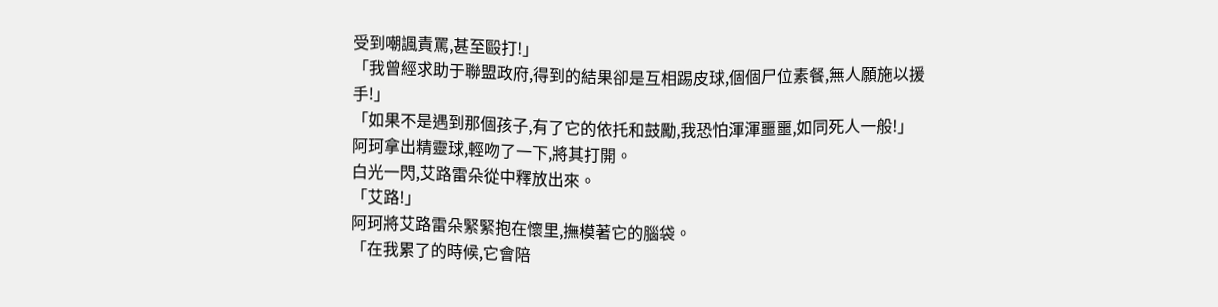受到嘲諷責罵,甚至毆打!」
「我曾經求助于聯盟政府,得到的結果卻是互相踢皮球,個個尸位素餐,無人願施以援手!」
「如果不是遇到那個孩子,有了它的依托和鼓勵,我恐怕渾渾噩噩,如同死人一般!」
阿珂拿出精靈球,輕吻了一下,將其打開。
白光一閃,艾路雷朵從中釋放出來。
「艾路!」
阿珂將艾路雷朵緊緊抱在懷里,撫模著它的腦袋。
「在我累了的時候,它會陪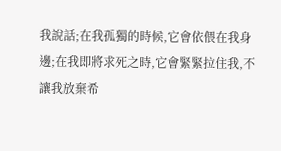我說話;在我孤獨的時候,它會依偎在我身邊;在我即將求死之時,它會緊緊拉住我,不讓我放棄希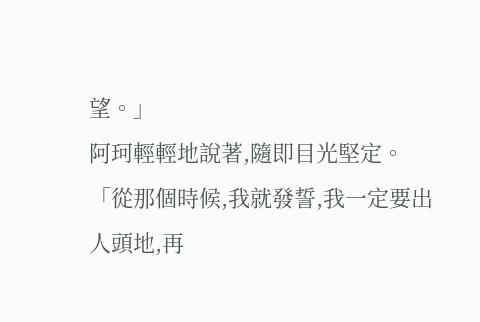望。」
阿珂輕輕地說著,隨即目光堅定。
「從那個時候,我就發誓,我一定要出人頭地,再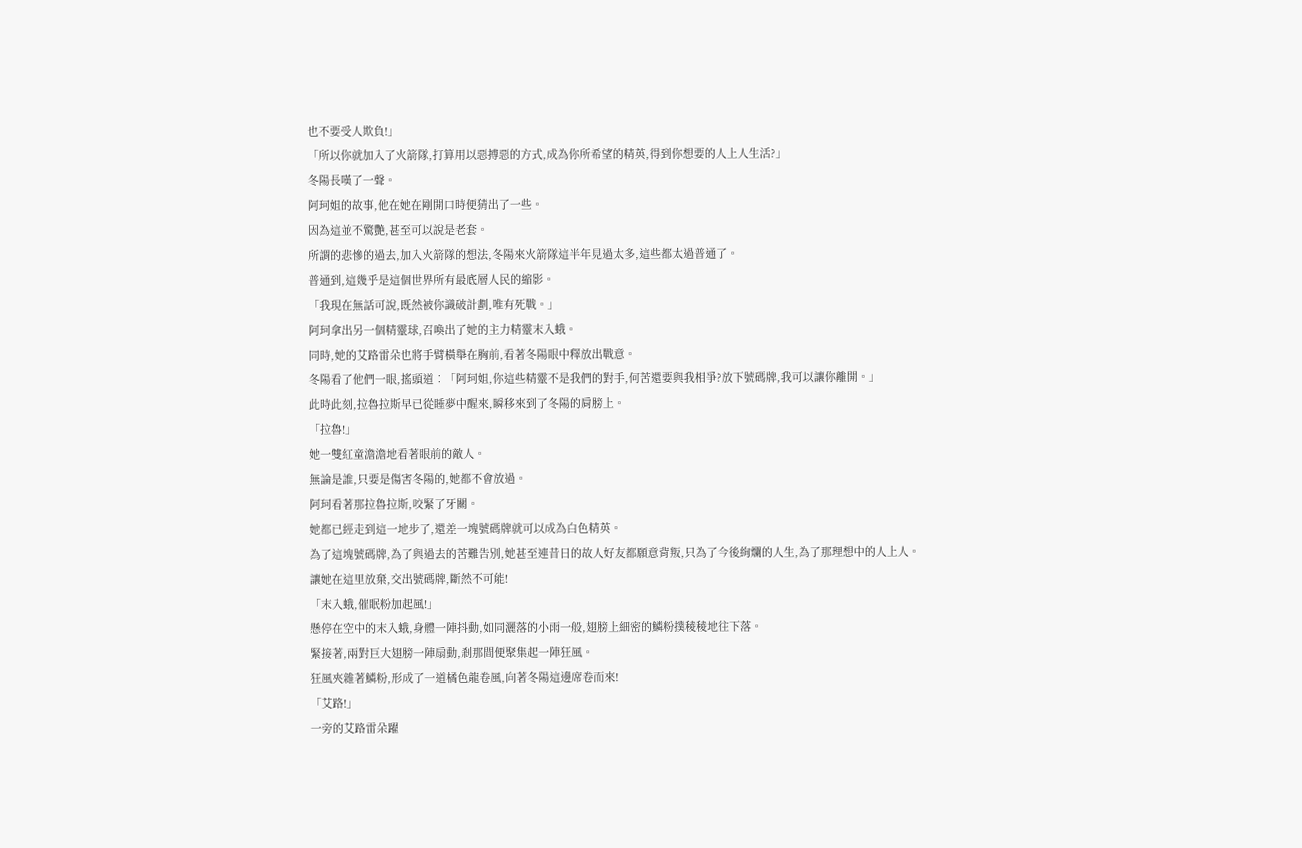也不要受人欺負!」
「所以你就加入了火箭隊,打算用以惡搏惡的方式,成為你所希望的精英,得到你想要的人上人生活?」
冬陽長嘆了一聲。
阿珂姐的故事,他在她在剛開口時便猜出了一些。
因為這並不驚艷,甚至可以說是老套。
所謂的悲慘的過去,加入火箭隊的想法,冬陽來火箭隊這半年見過太多,這些都太過普通了。
普通到,這幾乎是這個世界所有最底層人民的縮影。
「我現在無話可說,既然被你識破計劃,唯有死戰。」
阿珂拿出另一個精靈球,召喚出了她的主力精靈末入蛾。
同時,她的艾路雷朵也將手臂橫舉在胸前,看著冬陽眼中釋放出戰意。
冬陽看了他們一眼,搖頭道︰「阿珂姐,你這些精靈不是我們的對手,何苦還要與我相爭?放下號碼牌,我可以讓你離開。」
此時此刻,拉魯拉斯早已從睡夢中醒來,瞬移來到了冬陽的肩膀上。
「拉魯!」
她一雙紅童澹澹地看著眼前的敵人。
無論是誰,只要是傷害冬陽的,她都不會放過。
阿珂看著那拉魯拉斯,咬緊了牙關。
她都已經走到這一地步了,還差一塊號碼牌就可以成為白色精英。
為了這塊號碼牌,為了與過去的苦難告別,她甚至連昔日的故人好友都願意背叛,只為了今後絢爛的人生,為了那理想中的人上人。
讓她在這里放棄,交出號碼牌,斷然不可能!
「末入蛾,催眠粉加起風!」
懸停在空中的末入蛾,身體一陣抖動,如同灑落的小雨一般,翅膀上細密的鱗粉撲稜稜地往下落。
緊接著,兩對巨大翅膀一陣扇動,剎那間便聚集起一陣狂風。
狂風夾雜著鱗粉,形成了一道橘色龍卷風,向著冬陽這邊席卷而來!
「艾路!」
一旁的艾路雷朵躍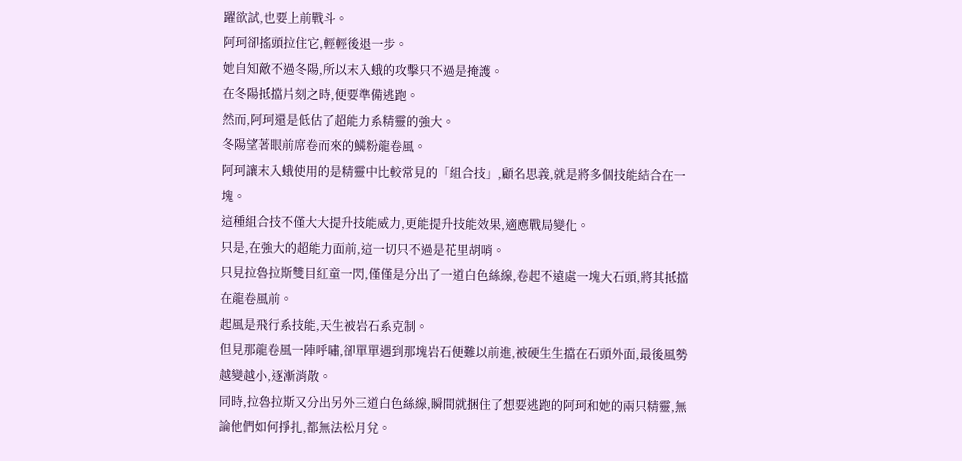躍欲試,也要上前戰斗。
阿珂卻搖頭拉住它,輕輕後退一步。
她自知敵不過冬陽,所以末入蛾的攻擊只不過是掩護。
在冬陽抵擋片刻之時,便要準備逃跑。
然而,阿珂還是低估了超能力系精靈的強大。
冬陽望著眼前席卷而來的鱗粉龍卷風。
阿珂讓末入蛾使用的是精靈中比較常見的「組合技」,顧名思義,就是將多個技能結合在一塊。
這種組合技不僅大大提升技能威力,更能提升技能效果,適應戰局變化。
只是,在強大的超能力面前,這一切只不過是花里胡哨。
只見拉魯拉斯雙目紅童一閃,僅僅是分出了一道白色絲線,卷起不遠處一塊大石頭,將其抵擋在龍卷風前。
起風是飛行系技能,天生被岩石系克制。
但見那龍卷風一陣呼嘯,卻單單遇到那塊岩石便難以前進,被硬生生擋在石頭外面,最後風勢越變越小,逐漸消散。
同時,拉魯拉斯又分出另外三道白色絲線,瞬間就捆住了想要逃跑的阿珂和她的兩只精靈,無論他們如何掙扎,都無法松月兌。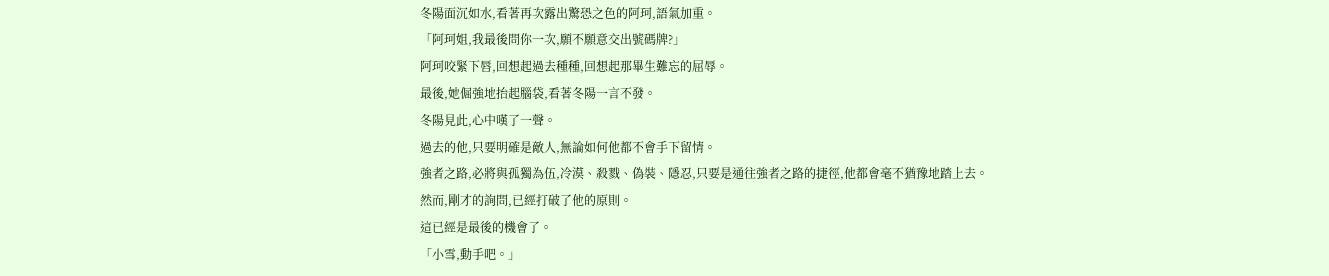冬陽面沉如水,看著再次露出驚恐之色的阿珂,語氣加重。
「阿珂姐,我最後問你一次,願不願意交出號碼牌?」
阿珂咬緊下唇,回想起過去種種,回想起那畢生難忘的屈辱。
最後,她倔強地抬起腦袋,看著冬陽一言不發。
冬陽見此,心中嘆了一聲。
過去的他,只要明確是敵人,無論如何他都不會手下留情。
強者之路,必將與孤獨為伍,冷漠、殺戮、偽裝、隱忍,只要是通往強者之路的捷徑,他都會毫不猶豫地踏上去。
然而,剛才的詢問,已經打破了他的原則。
這已經是最後的機會了。
「小雪,動手吧。」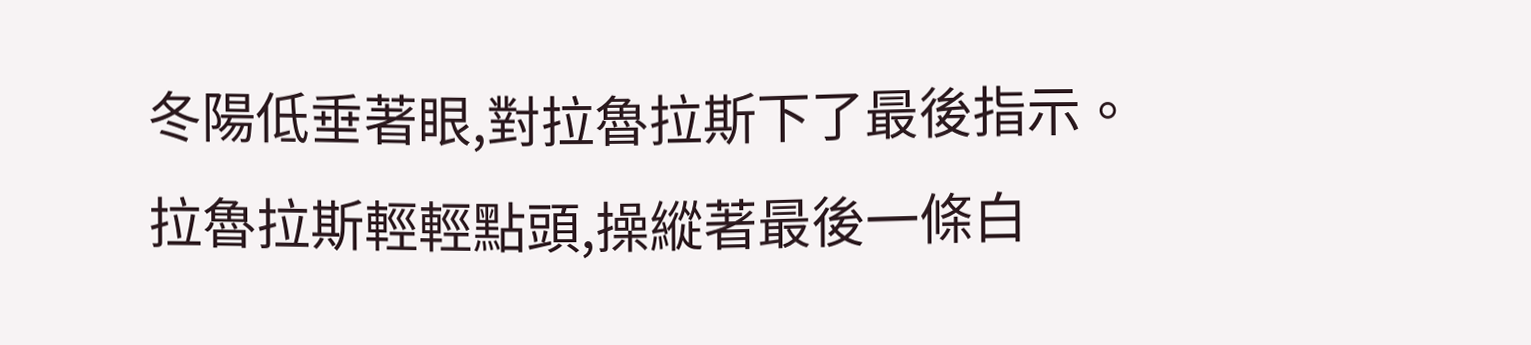冬陽低垂著眼,對拉魯拉斯下了最後指示。
拉魯拉斯輕輕點頭,操縱著最後一條白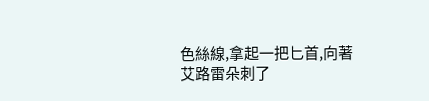色絲線,拿起一把匕首,向著艾路雷朵刺了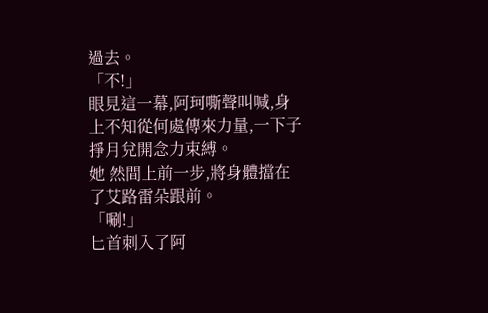過去。
「不!」
眼見這一幕,阿珂嘶聲叫喊,身上不知從何處傳來力量,一下子掙月兌開念力束縛。
她 然間上前一步,將身體擋在了艾路雷朵跟前。
「唰!」
匕首刺入了阿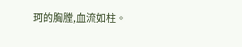珂的胸膛,血流如柱。